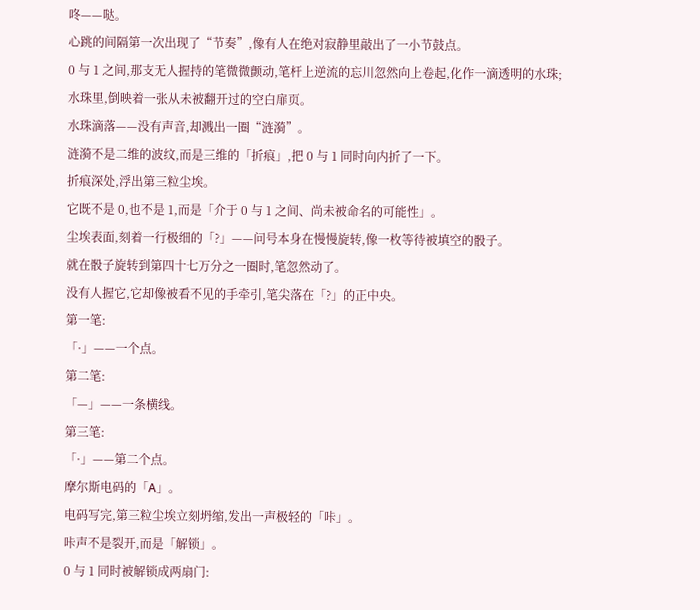咚——哒。
心跳的间隔第一次出现了“节奏”,像有人在绝对寂静里敲出了一小节鼓点。
0 与 1 之间,那支无人握持的笔微微颤动,笔杆上逆流的忘川忽然向上卷起,化作一滴透明的水珠;水珠里,倒映着一张从未被翻开过的空白扉页。
水珠滴落——没有声音,却溅出一圈“涟漪”。
涟漪不是二维的波纹,而是三维的「折痕」,把 0 与 1 同时向内折了一下。
折痕深处,浮出第三粒尘埃。
它既不是 0,也不是 1,而是「介于 0 与 1 之间、尚未被命名的可能性」。
尘埃表面,刻着一行极细的「?」——问号本身在慢慢旋转,像一枚等待被填空的骰子。
就在骰子旋转到第四十七万分之一圈时,笔忽然动了。
没有人握它,它却像被看不见的手牵引,笔尖落在「?」的正中央。
第一笔:
「·」——一个点。
第二笔:
「—」——一条横线。
第三笔:
「·」——第二个点。
摩尔斯电码的「A」。
电码写完,第三粒尘埃立刻坍缩,发出一声极轻的「咔」。
咔声不是裂开,而是「解锁」。
0 与 1 同时被解锁成两扇门: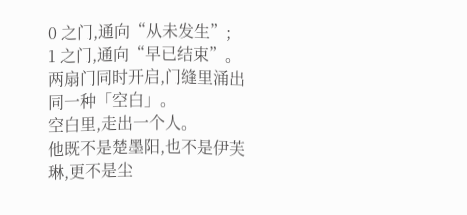0 之门,通向“从未发生”;
1 之门,通向“早已结束”。
两扇门同时开启,门缝里涌出同一种「空白」。
空白里,走出一个人。
他既不是楚墨阳,也不是伊芙琳,更不是尘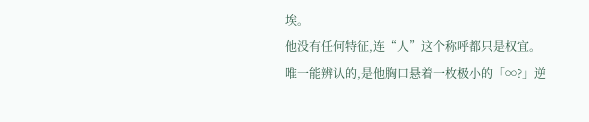埃。
他没有任何特征,连“人”这个称呼都只是权宜。
唯一能辨认的,是他胸口悬着一枚极小的「∞?」逆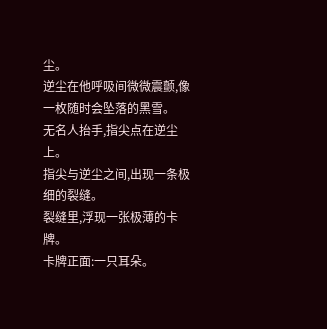尘。
逆尘在他呼吸间微微震颤,像一枚随时会坠落的黑雪。
无名人抬手,指尖点在逆尘上。
指尖与逆尘之间,出现一条极细的裂缝。
裂缝里,浮现一张极薄的卡牌。
卡牌正面:一只耳朵。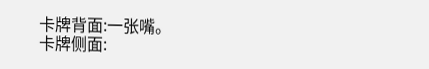卡牌背面:一张嘴。
卡牌侧面: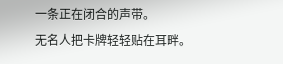一条正在闭合的声带。
无名人把卡牌轻轻贴在耳畔。